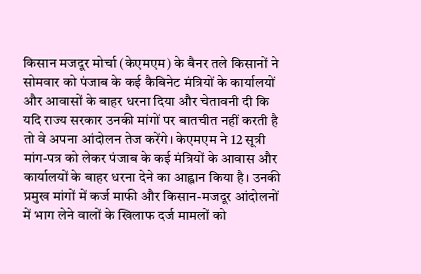किसान मजदूर मोर्चा (केएमएम) के बैनर तले किसानों ने सोमवार को पंजाब के कई कैबिनेट मंत्रियों के कार्यालयों और आवासों के बाहर धरना दिया और चेतावनी दी कि यदि राज्य सरकार उनकी मांगों पर बातचीत नहीं करती है तो वे अपना आंदोलन तेज करेंगे। केएमएम ने 12 सूत्री मांग-पत्र को लेकर पंजाब के कई मंत्रियों के आवास और कार्यालयों के बाहर धरना देने का आह्वान किया है। उनकी प्रमुख मांगों में कर्ज माफी और किसान-मजदूर आंदोलनों में भाग लेने वालों के खिलाफ दर्ज मामलों को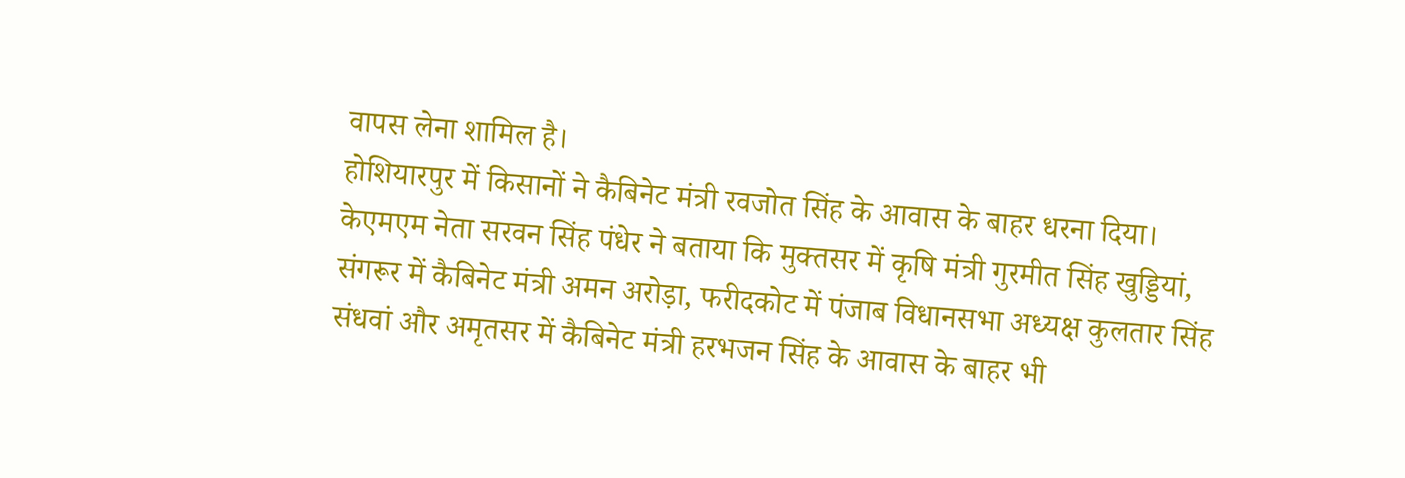वापस लेना शामिल है।
होशियारपुर में किसानों ने कैबिनेट मंत्री रवजोत सिंह के आवास के बाहर धरना दिया। केएमएम नेता सरवन सिंह पंधेर ने बताया कि मुक्तसर में कृषि मंत्री गुरमीत सिंह खुड्डियां, संगरूर में कैबिनेट मंत्री अमन अरोड़ा, फरीदकोट में पंजाब विधानसभा अध्यक्ष कुलतार सिंह संधवां और अमृतसर में कैबिनेट मंत्री हरभजन सिंह के आवास के बाहर भी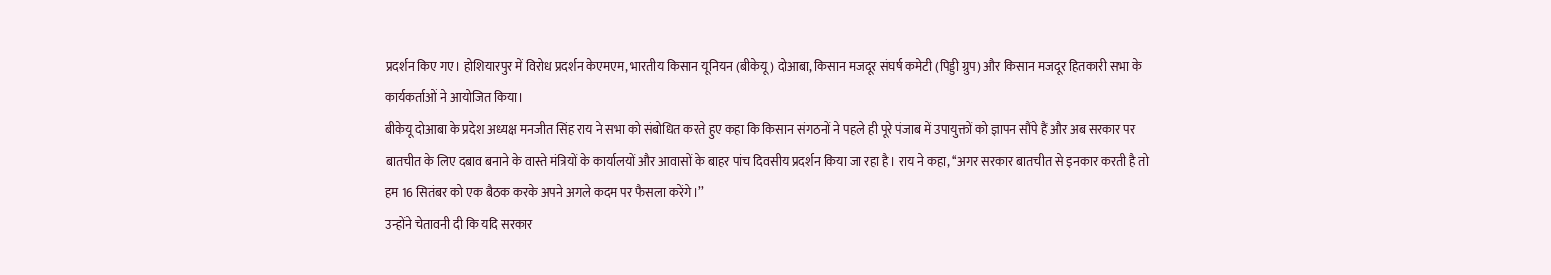प्रदर्शन किए गए। होशियारपुर में विरोध प्रदर्शन केएमएम, भारतीय किसान यूनियन (बीकेयू) दोआबा, किसान मजदूर संघर्ष कमेटी (पिड्डी ग्रुप) और किसान मजदूर हितकारी सभा के कार्यकर्ताओं ने आयोजित किया।
बीकेयू दोआबा के प्रदेश अध्यक्ष मनजीत सिंह राय ने सभा को संबोधित करते हुए कहा कि किसान संगठनों ने पहले ही पूरे पंजाब में उपायुक्तों को ज्ञापन सौंपे हैं और अब सरकार पर बातचीत के लिए दबाव बनाने के वास्ते मंत्रियों के कार्यालयों और आवासों के बाहर पांच दिवसीय प्रदर्शन किया जा रहा है। राय ने कहा, ‘‘अगर सरकार बातचीत से इनकार करती है तो हम 16 सितंबर को एक बैठक करके अपने अगले कदम पर फैसला करेंगे।’’
उन्होंने चेतावनी दी कि यदि सरकार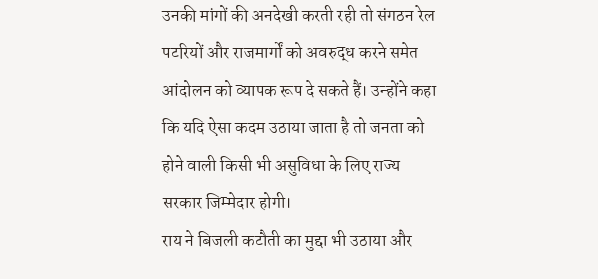उनकी मांगों की अनदेखी करती रही तो संगठन रेल पटरियों और राजमार्गों को अवरुद्ध करने समेत आंदोलन को व्यापक रूप दे सकते हैं। उन्होंने कहा कि यदि ऐसा कदम उठाया जाता है तो जनता को होने वाली किसी भी असुविधा के लिए राज्य सरकार जिम्मेदार होगी।
राय ने बिजली कटौती का मुद्दा भी उठाया और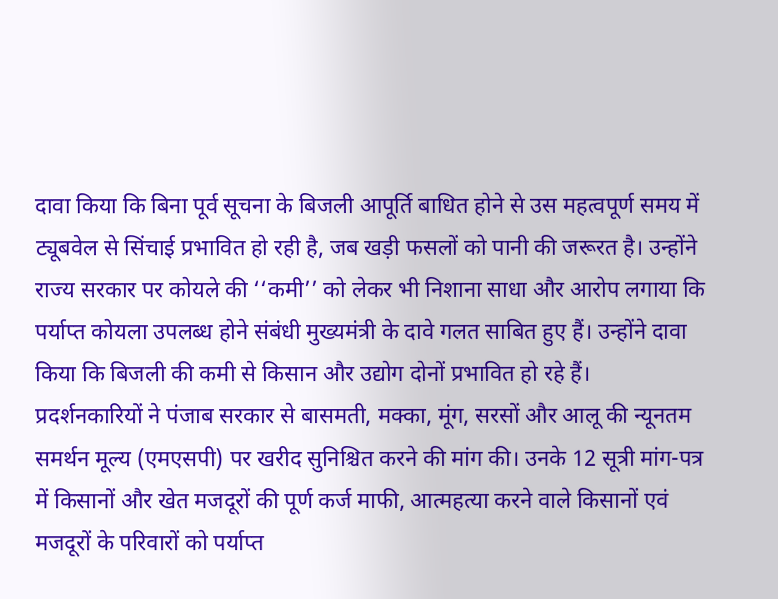दावा किया कि बिना पूर्व सूचना के बिजली आपूर्ति बाधित होने से उस महत्वपूर्ण समय में ट्यूबवेल से सिंचाई प्रभावित हो रही है, जब खड़ी फसलों को पानी की जरूरत है। उन्होंने राज्य सरकार पर कोयले की ‘‘कमी’’ को लेकर भी निशाना साधा और आरोप लगाया कि पर्याप्त कोयला उपलब्ध होने संबंधी मुख्यमंत्री के दावे गलत साबित हुए हैं। उन्होंने दावा किया कि बिजली की कमी से किसान और उद्योग दोनों प्रभावित हो रहे हैं।
प्रदर्शनकारियों ने पंजाब सरकार से बासमती, मक्का, मूंग, सरसों और आलू की न्यूनतम समर्थन मूल्य (एमएसपी) पर खरीद सुनिश्चित करने की मांग की। उनके 12 सूत्री मांग-पत्र में किसानों और खेत मजदूरों की पूर्ण कर्ज माफी, आत्महत्या करने वाले किसानों एवं मजदूरों के परिवारों को पर्याप्त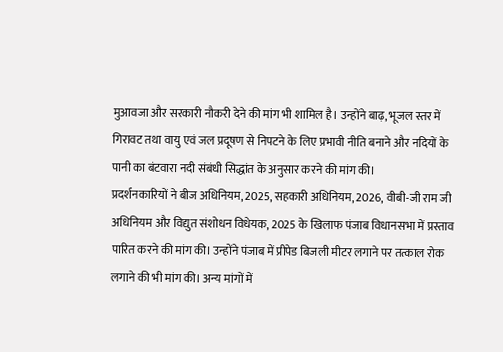मुआवजा और सरकारी नौकरी देने की मांग भी शामिल है। उन्होंने बाढ़, भूजल स्तर में गिरावट तथा वायु एवं जल प्रदूषण से निपटने के लिए प्रभावी नीति बनाने और नदियों के पानी का बंटवारा नदी संबंधी सिद्धांत के अनुसार करने की मांग की।
प्रदर्शनकारियों ने बीज अधिनियम, 2025, सहकारी अधिनियम, 2026, वीबी-जी राम जी अधिनियम और विद्युत संशोधन विधेयक, 2025 के खिलाफ पंजाब विधानसभा में प्रस्ताव पारित करने की मांग की। उन्होंने पंजाब में प्रीपेड बिजली मीटर लगाने पर तत्काल रोक लगाने की भी मांग की। अन्य मांगों में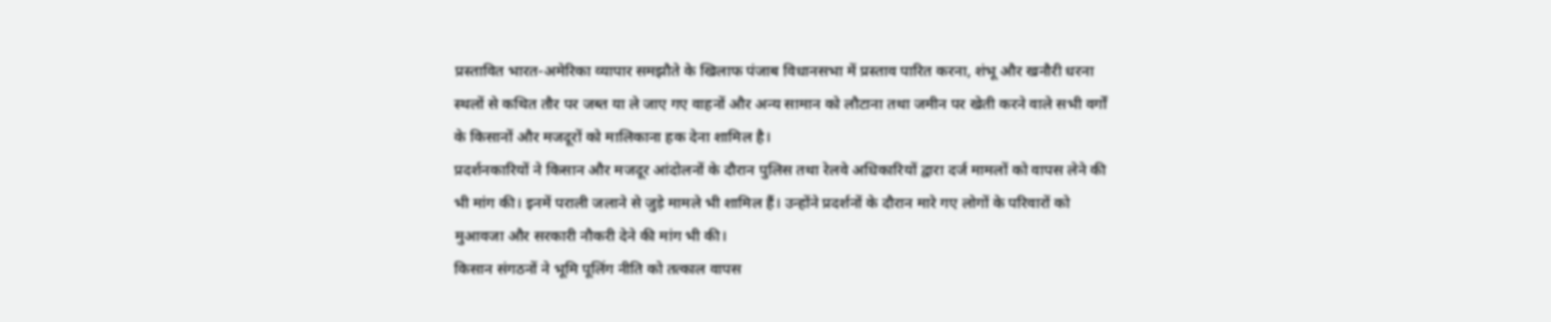प्रस्तावित भारत-अमेरिका व्यापार समझौते के खिलाफ पंजाब विधानसभा में प्रस्ताव पारित करना, शंभू और खनौरी धरना स्थलों से कथित तौर पर जब्त या ले जाए गए वाहनों और अन्य सामान को लौटाना तथा जमीन पर खेती करने वाले सभी वर्गों के किसानों और मजदूरों को मालिकाना हक देना शामिल है।
प्रदर्शनकारियों ने किसान और मजदूर आंदोलनों के दौरान पुलिस तथा रेलवे अधिकारियों द्वारा दर्ज मामलों को वापस लेने की भी मांग की। इनमें पराली जलाने से जुड़े मामले भी शामिल हैं। उन्होंने प्रदर्शनों के दौरान मारे गए लोगों के परिवारों को मुआवजा और सरकारी नौकरी देने की मांग भी की।
किसान संगठनों ने भूमि पूलिंग नीति को तत्काल वापस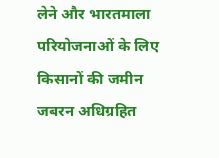लेने और भारतमाला परियोजनाओं के लिए किसानों की जमीन जबरन अधिग्रहित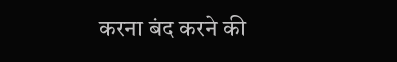करना बंद करने की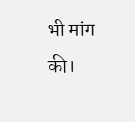भी मांग की।